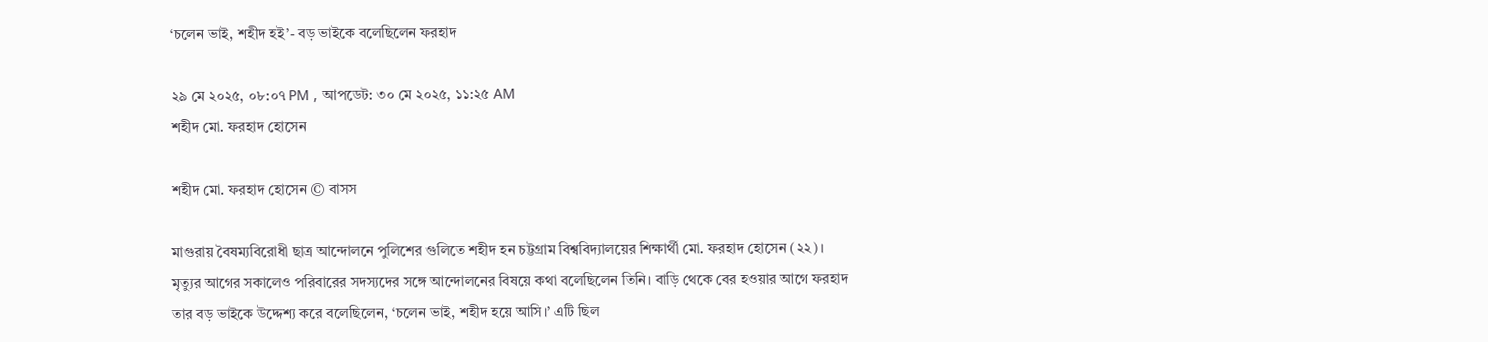‘চলেন ভাই, শহীদ হই’- বড় ভাইকে বলেছিলেন ফরহাদ

২৯ মে ২০২৫, ০৮:০৭ PM , আপডেট: ৩০ মে ২০২৫, ১১:২৫ AM
শহীদ মো. ফরহাদ হোসেন

শহীদ মো. ফরহাদ হোসেন © বাসস

মাগুরায় বৈষম্যবিরোধী ছাত্র আন্দোলনে পুলিশের গুলিতে শহীদ হন চট্টগ্রাম বিশ্ববিদ্যালয়ের শিক্ষার্থী মো. ফরহাদ হোসেন (২২)। মৃত্যুর আগের সকালেও পরিবারের সদস্যদের সঙ্গে আন্দোলনের বিষয়ে কথা বলেছিলেন তিনি। বাড়ি থেকে বের হওয়ার আগে ফরহাদ তার বড় ভাইকে উদ্দেশ্য করে বলেছিলেন, ‘চলেন ভাই, শহীদ হয়ে আসি।’ এটি ছিল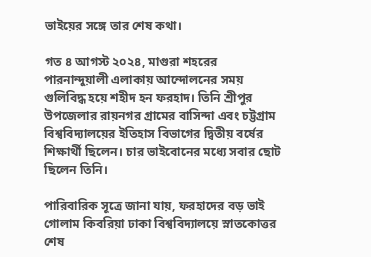ভাইয়ের সঙ্গে তার শেষ কথা।

গত ৪ আগস্ট ২০২৪, মাগুরা শহরের পারনান্দুয়ালী এলাকায় আন্দোলনের সময় গুলিবিদ্ধ হয়ে শহীদ হন ফরহাদ। তিনি শ্রীপুর উপজেলার রায়নগর গ্রামের বাসিন্দা এবং চট্টগ্রাম বিশ্ববিদ্যালয়ের ইতিহাস বিভাগের দ্বিতীয় বর্ষের শিক্ষার্থী ছিলেন। চার ভাইবোনের মধ্যে সবার ছোট ছিলেন তিনি।

পারিবারিক সূত্রে জানা যায়, ফরহাদের বড় ভাই গোলাম কিবরিয়া ঢাকা বিশ্ববিদ্যালয়ে স্নাতকোত্তর শেষ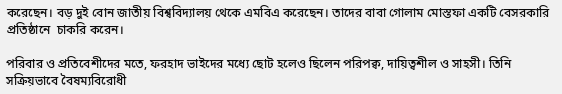করেছেন। বড় দুই বোন জাতীয় বিশ্ববিদ্যালয় থেকে এমবিএ করেছেন। তাদের বাবা গোলাম মোস্তফা একটি বেসরকারি প্রতিষ্ঠানে  চাকরি করেন।

পরিবার ও প্রতিবেশীদের মতে, ফরহাদ ভাইদের মধ্যে ছোট হলেও ছিলেন পরিপক্ব, দায়িত্বশীল ও সাহসী। তিনি সক্রিয়ভাবে বৈষম্যবিরোধী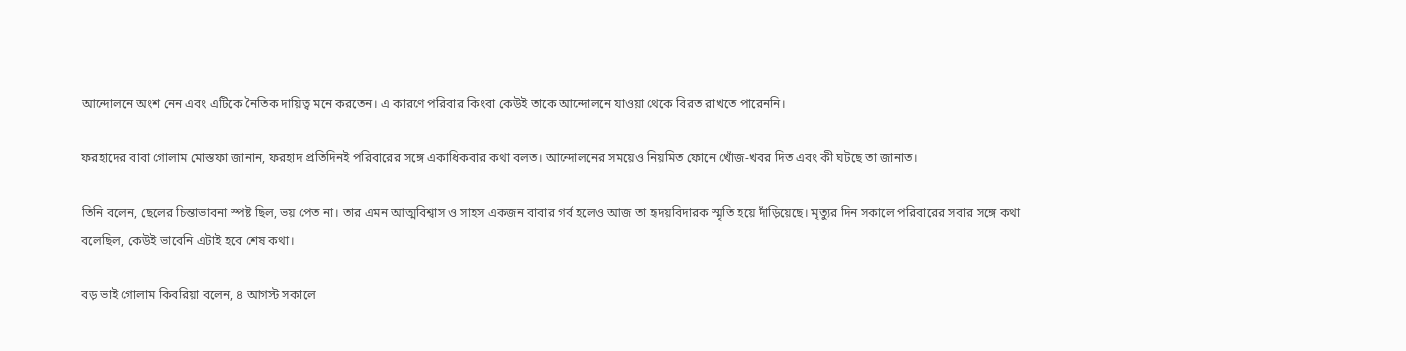আন্দোলনে অংশ নেন এবং এটিকে নৈতিক দায়িত্ব মনে করতেন। এ কারণে পরিবার কিংবা কেউই তাকে আন্দোলনে যাওয়া থেকে বিরত রাখতে পারেননি।

ফরহাদের বাবা গোলাম মোস্তফা জানান, ফরহাদ প্রতিদিনই পরিবারের সঙ্গে একাধিকবার কথা বলত। আন্দোলনের সময়েও নিয়মিত ফোনে খোঁজ-খবর দিত এবং কী ঘটছে তা জানাত।

তিনি বলেন, ছেলের চিন্তাভাবনা স্পষ্ট ছিল, ভয় পেত না। তার এমন আত্মবিশ্বাস ও সাহস একজন বাবার গর্ব হলেও আজ তা হৃদয়বিদারক স্মৃতি হয়ে দাঁড়িয়েছে। মৃত্যুর দিন সকালে পরিবারের সবার সঙ্গে কথা বলেছিল, কেউই ভাবেনি এটাই হবে শেষ কথা।

বড় ভাই গোলাম কিবরিয়া বলেন, ৪ আগস্ট সকালে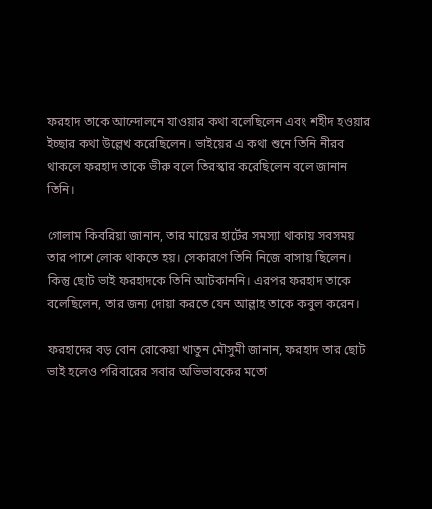ফরহাদ তাকে আন্দোলনে যাওয়ার কথা বলেছিলেন এবং শহীদ হওয়ার ইচ্ছার কথা উল্লেখ করেছিলেন। ভাইয়ের এ কথা শুনে তিনি নীরব থাকলে ফরহাদ তাকে ভীরু বলে তিরস্কার করেছিলেন বলে জানান তিনি।

গোলাম কিবরিয়া জানান, তার মায়ের হার্টের সমস্যা থাকায় সবসময় তার পাশে লোক থাকতে হয়। সেকারণে তিনি নিজে বাসায় ছিলেন।  কিন্তু ছোট ভাই ফরহাদকে তিনি আটকাননি। এরপর ফরহাদ তাকে বলেছিলেন, তার জন্য দোয়া করতে যেন আল্লাহ তাকে কবুল করেন।

ফরহাদের বড় বোন রোকেয়া খাতুন মৌসুমী জানান, ফরহাদ তার ছোট ভাই হলেও পরিবারের সবার অভিভাবকের মতো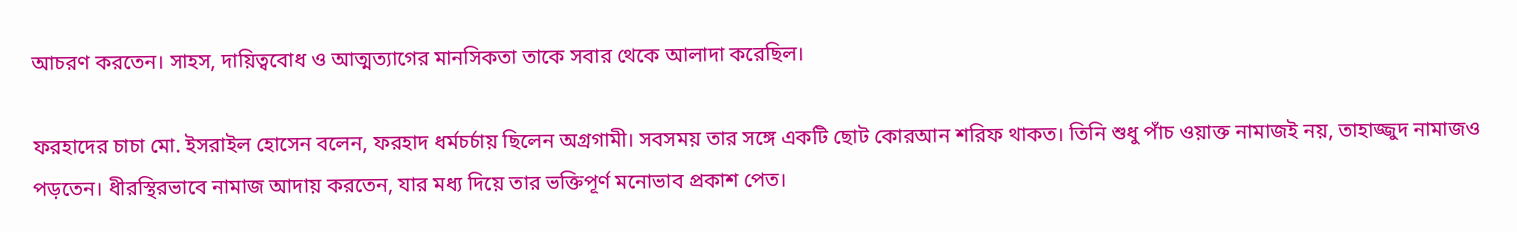আচরণ করতেন। সাহস, দায়িত্ববোধ ও আত্মত্যাগের মানসিকতা তাকে সবার থেকে আলাদা করেছিল।

ফরহাদের চাচা মো. ইসরাইল হোসেন বলেন, ফরহাদ ধর্মচর্চায় ছিলেন অগ্রগামী। সবসময় তার সঙ্গে একটি ছোট কোরআন শরিফ থাকত। তিনি শুধু পাঁচ ওয়াক্ত নামাজই নয়, তাহাজ্জুদ নামাজও পড়তেন। ধীরস্থিরভাবে নামাজ আদায় করতেন, যার মধ্য দিয়ে তার ভক্তিপূর্ণ মনোভাব প্রকাশ পেত।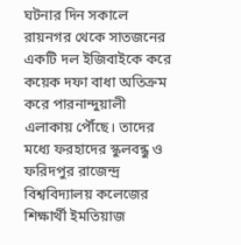ঘটনার দিন সকালে রায়নগর থেকে সাতজনের একটি দল ইজিবাইকে করে কয়েক দফা বাধা অতিক্রম করে পারনান্দুয়ালী এলাকায় পৌঁছে। তাদের মধ্যে ফরহাদের স্কুলবন্ধু ও ফরিদপুর রাজেন্দ্র বিশ্ববিদ্যালয় কলেজের শিক্ষার্থী ইমতিয়াজ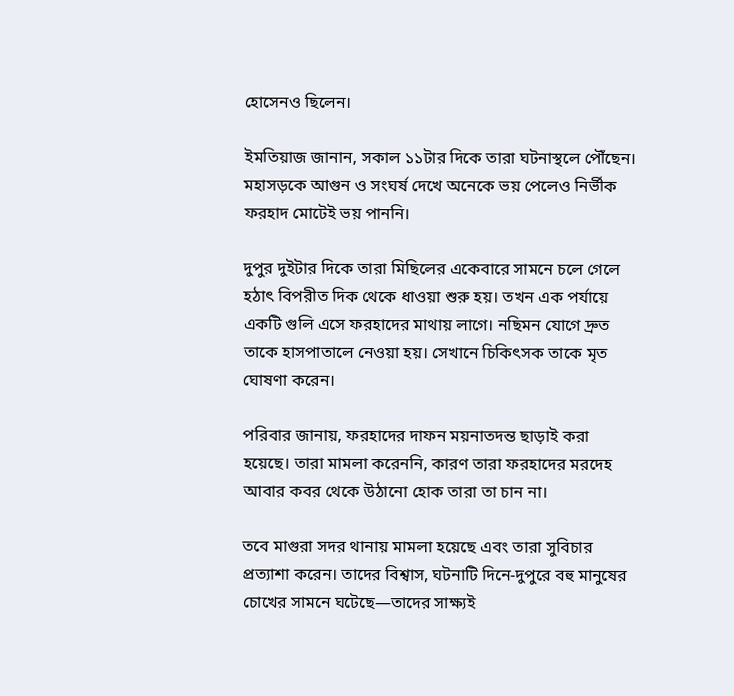হোসেনও ছিলেন।

ইমতিয়াজ জানান, সকাল ১১টার দিকে তারা ঘটনাস্থলে পৌঁছেন। মহাসড়কে আগুন ও সংঘর্ষ দেখে অনেকে ভয় পেলেও নির্ভীক ফরহাদ মোটেই ভয় পাননি।

দুপুর দুইটার দিকে তারা মিছিলের একেবারে সামনে চলে গেলে হঠাৎ বিপরীত দিক থেকে ধাওয়া শুরু হয়। তখন এক পর্যায়ে একটি গুলি এসে ফরহাদের মাথায় লাগে। নছিমন যোগে দ্রুত তাকে হাসপাতালে নেওয়া হয়। সেখানে চিকিৎসক তাকে মৃত ঘোষণা করেন।

পরিবার জানায়, ফরহাদের দাফন ময়নাতদন্ত ছাড়াই করা হয়েছে। তারা মামলা করেননি, কারণ তারা ফরহাদের মরদেহ আবার কবর থেকে উঠানো হোক তারা তা চান না।

তবে মাগুরা সদর থানায় মামলা হয়েছে এবং তারা সুবিচার প্রত্যাশা করেন। তাদের বিশ্বাস, ঘটনাটি দিনে-দুপুরে বহু মানুষের চোখের সামনে ঘটেছে—তাদের সাক্ষ্যই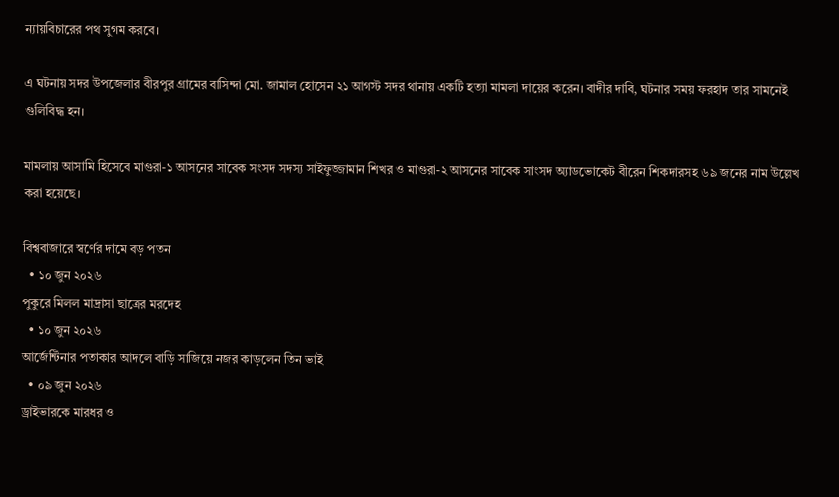ন্যায়বিচারের পথ সুগম করবে।

এ ঘটনায় সদর উপজেলার বীরপুর গ্রামের বাসিন্দা মো. জামাল হোসেন ২১ আগস্ট সদর থানায় একটি হত্যা মামলা দায়ের করেন। বাদীর দাবি, ঘটনার সময় ফরহাদ তার সামনেই গুলিবিদ্ধ হন।

মামলায় আসামি হিসেবে মাগুরা-১ আসনের সাবেক সংসদ সদস্য সাইফুজ্জামান শিখর ও মাগুরা-২ আসনের সাবেক সাংসদ অ্যাডভোকেট বীরেন শিকদারসহ ৬৯ জনের নাম উল্লেখ করা হয়েছে।

বিশ্ববাজারে স্বর্ণের দামে বড় পতন
  • ১০ জুন ২০২৬
পুকুরে মিলল মাদ্রাসা ছাত্রের মরদেহ
  • ১০ জুন ২০২৬
আর্জেন্টিনার পতাকার আদলে বাড়ি সাজিয়ে নজর কাড়লেন তিন ভাই
  • ০৯ জুন ২০২৬
ড্রাইভারকে মারধর ও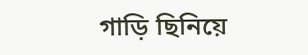গাড়ি ছিনিয়ে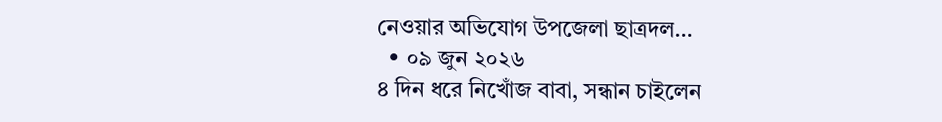নেওয়ার অভিযোগ উপজেলা ছাত্রদল…
  • ০৯ জুন ২০২৬
৪ দিন ধরে নিখোঁজ বাবা, সন্ধান চাইলেন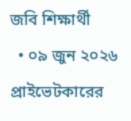জবি শিক্ষার্থী
  • ০৯ জুন ২০২৬
প্রাইভেটকারের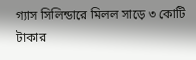গ্যাস সিলিন্ডারে মিলল সাড়ে ৩ কোটি টাকার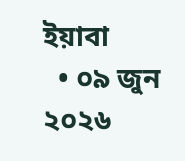ইয়াবা
  • ০৯ জুন ২০২৬